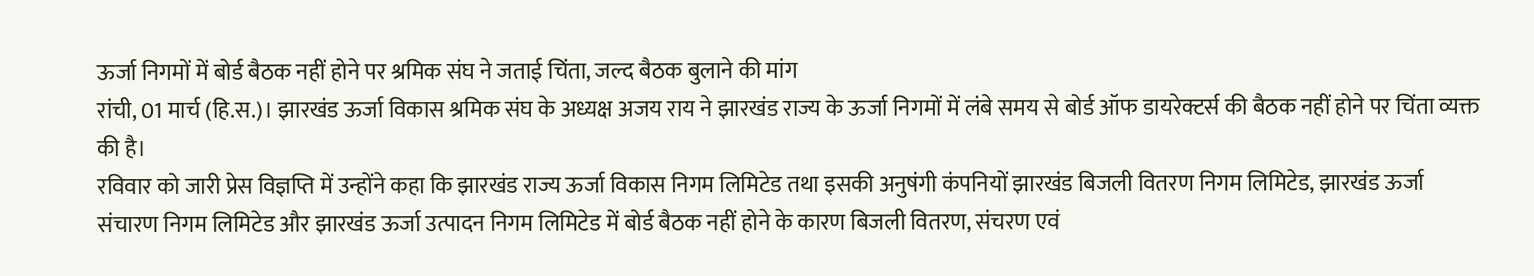ऊर्जा निगमों में बोर्ड बैठक नहीं होने पर श्रमिक संघ ने जताई चिंता, जल्द बैठक बुलाने की मांग
रांची, 01 मार्च (हि.स.)। झारखंड ऊर्जा विकास श्रमिक संघ के अध्यक्ष अजय राय ने झारखंड राज्य के ऊर्जा निगमों में लंबे समय से बोर्ड ऑफ डायरेक्टर्स की बैठक नहीं होने पर चिंता व्यक्त की है।
रविवार को जारी प्रेस विज्ञप्ति में उन्होंने कहा कि झारखंड राज्य ऊर्जा विकास निगम लिमिटेड तथा इसकी अनुषंगी कंपनियों झारखंड बिजली वितरण निगम लिमिटेड, झारखंड ऊर्जा संचारण निगम लिमिटेड और झारखंड ऊर्जा उत्पादन निगम लिमिटेड में बोर्ड बैठक नहीं होने के कारण बिजली वितरण, संचरण एवं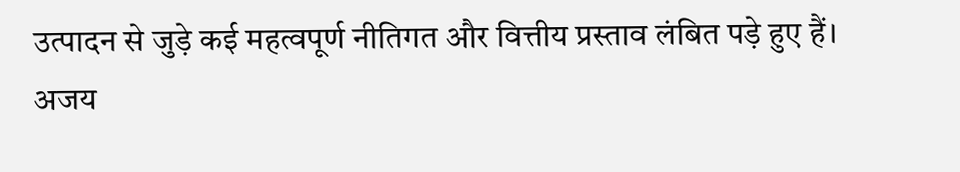उत्पादन से जुड़े कई महत्वपूर्ण नीतिगत और वित्तीय प्रस्ताव लंबित पड़े हुए हैं।
अजय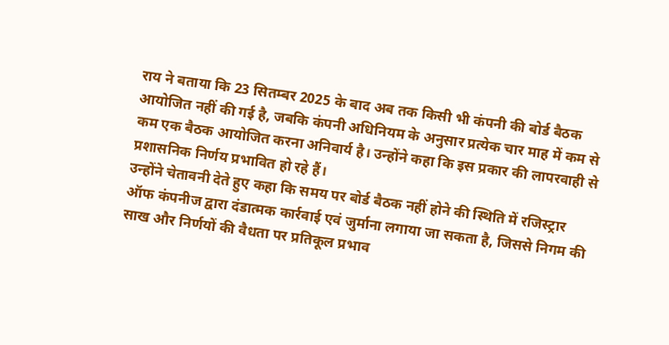राय ने बताया कि 23 सितम्बर 2025 के बाद अब तक किसी भी कंपनी की बोर्ड बैठक आयोजित नहीं की गई है, जबकि कंपनी अधिनियम के अनुसार प्रत्येक चार माह में कम से कम एक बैठक आयोजित करना अनिवार्य है। उन्होंने कहा कि इस प्रकार की लापरवाही से प्रशासनिक निर्णय प्रभावित हो रहे हैं।
उन्होंने चेतावनी देते हुए कहा कि समय पर बोर्ड बैठक नहीं होने की स्थिति में रजिस्ट्रार ऑफ कंपनीज द्वारा दंडात्मक कार्रवाई एवं जुर्माना लगाया जा सकता है, जिससे निगम की साख और निर्णयों की वैधता पर प्रतिकूल प्रभाव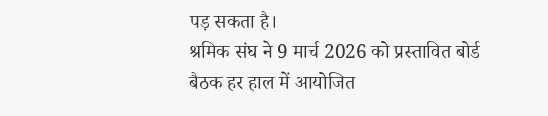पड़ सकता है।
श्रमिक संघ ने 9 मार्च 2026 को प्रस्तावित बोर्ड बैठक हर हाल में आयोजित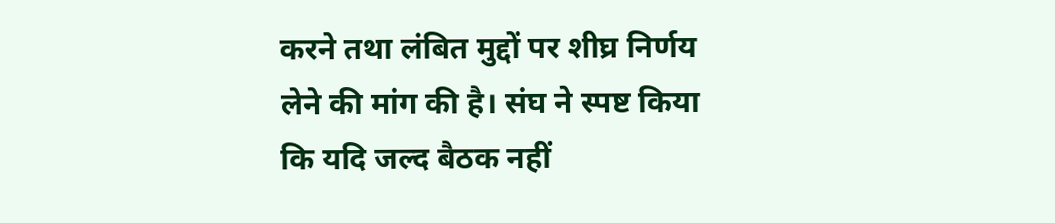करने तथा लंबित मुद्दों पर शीघ्र निर्णय लेने की मांग की है। संघ ने स्पष्ट किया कि यदि जल्द बैठक नहीं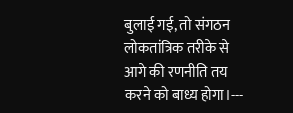बुलाई गई, तो संगठन लोकतांत्रिक तरीके से आगे की रणनीति तय करने को बाध्य होगा।---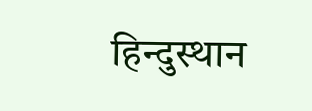हिन्दुस्थान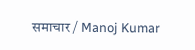समाचार / Manoj Kumar